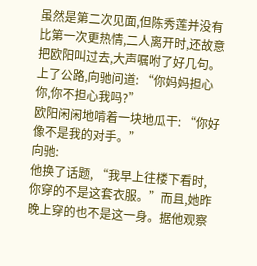虽然是第二次见面,但陈秀莲并没有比第一次更热情,二人离开时,还故意把欧阳叫过去,大声嘱咐了好几句。
上了公路,向驰问道: “你妈妈担心你,你不担心我吗?”
欧阳闲闲地啃着一块地瓜干: “你好像不是我的对手。”
向驰:
他换了话题, “我早上往楼下看时,你穿的不是这套衣服。”而且,她昨晚上穿的也不是这一身。据他观察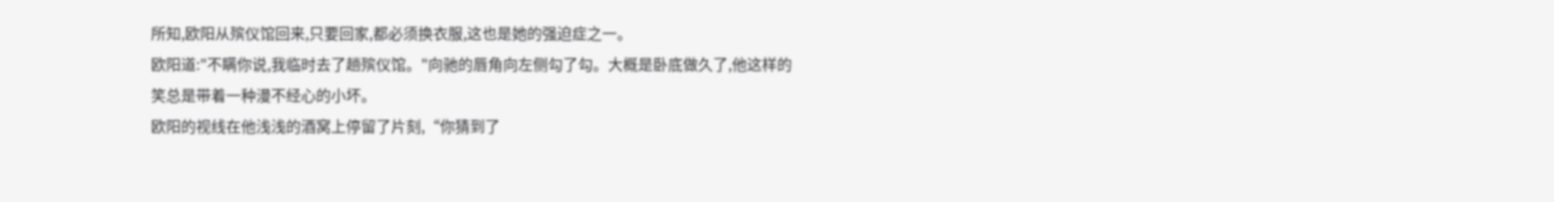所知,欧阳从殡仪馆回来,只要回家,都必须换衣服,这也是她的强迫症之一。
欧阳道:"不瞒你说,我临时去了趟殡仪馆。"向驰的唇角向左侧勾了勾。大概是卧底做久了,他这样的笑总是带着一种漫不经心的小坏。
欧阳的视线在他浅浅的酒窝上停留了片刻,“你猜到了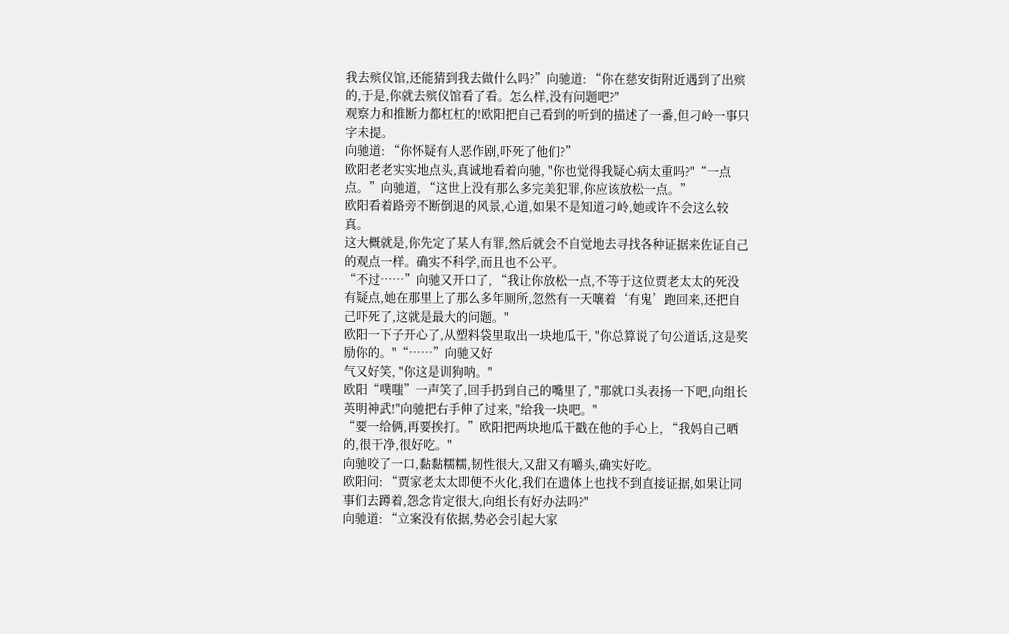我去殡仪馆,还能猜到我去做什么吗?”向驰道: “你在慈安街附近遇到了出殡的,于是,你就去殡仪馆看了看。怎么样,没有问题吧?"
观察力和推断力都杠杠的!欧阳把自己看到的听到的描述了一番,但刁岭一事只字未提。
向驰道: “你怀疑有人恶作剧,吓死了他们?”
欧阳老老实实地点头,真诚地看着向驰, "你也觉得我疑心病太重吗?"“一点点。”向驰道, “这世上没有那么多完美犯罪,你应该放松一点。”
欧阳看着路旁不断倒退的风景,心道,如果不是知道刁岭,她或许不会这么较真。
这大概就是,你先定了某人有罪,然后就会不自觉地去寻找各种证据来佐证自己的观点一样。确实不科学,而且也不公平。
“不过……”向驰又开口了, “我让你放松一点,不等于这位贾老太太的死没有疑点,她在那里上了那么多年厕所,忽然有一天嚷着‘有鬼’跑回来,还把自己吓死了,这就是最大的问题。"
欧阳一下子开心了,从塑料袋里取出一块地瓜干, "你总算说了句公道话,这是奖励你的。"“……”向驰又好
气又好笑, "你这是训狗呐。"
欧阳“噗嗤”一声笑了,回手扔到自己的嘴里了, "那就口头表扬一下吧,向组长英明神武!"向驰把右手伸了过来, "给我一块吧。"
“要一给俩,再要挨打。”欧阳把两块地瓜干戳在他的手心上, “我妈自己晒的,很干净,很好吃。"
向驰咬了一口,黏黏糯糯,韧性很大,又甜又有嚼头,确实好吃。
欧阳问: “贾家老太太即便不火化,我们在遗体上也找不到直接证据,如果让同事们去蹲着,怨念肯定很大,向组长有好办法吗?"
向驰道: “立案没有依据,势必会引起大家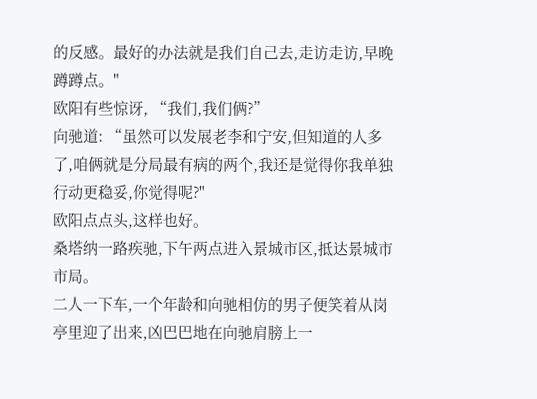的反感。最好的办法就是我们自己去,走访走访,早晚蹲蹲点。"
欧阳有些惊讶, “我们,我们俩?”
向驰道: “虽然可以发展老李和宁安,但知道的人多了,咱俩就是分局最有病的两个,我还是觉得你我单独行动更稳妥,你觉得呢?"
欧阳点点头,这样也好。
桑塔纳一路疾驰,下午两点进入景城市区,抵达景城市市局。
二人一下车,一个年龄和向驰相仿的男子便笑着从岗亭里迎了出来,凶巴巴地在向驰肩膀上一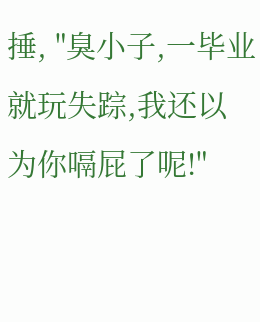捶, "臭小子,一毕业就玩失踪,我还以为你嗝屁了呢!"